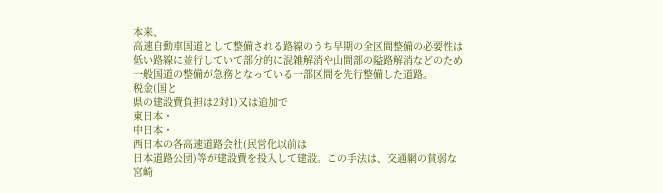本来、
高速自動車国道として整備される路線のうち早期の全区間整備の必要性は低い路線に並行していて部分的に混雑解消や山間部の隘路解消などのため
一般国道の整備が急務となっている一部区間を先行整備した道路。
税金(国と
県の建設費負担は2対1)又は追加で
東日本・
中日本・
西日本の各高速道路会社(民営化以前は
日本道路公団)等が建設費を投入して建設。この手法は、交通網の貧弱な
宮崎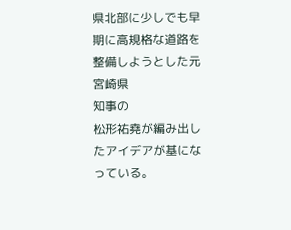県北部に少しでも早期に高規格な道路を整備しようとした元宮崎県
知事の
松形祐堯が編み出したアイデアが基になっている。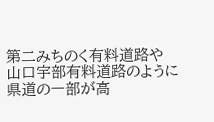第二みちのく有料道路や
山口宇部有料道路のように
県道の一部が高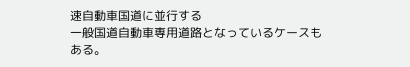速自動車国道に並行する
一般国道自動車専用道路となっているケースもある。